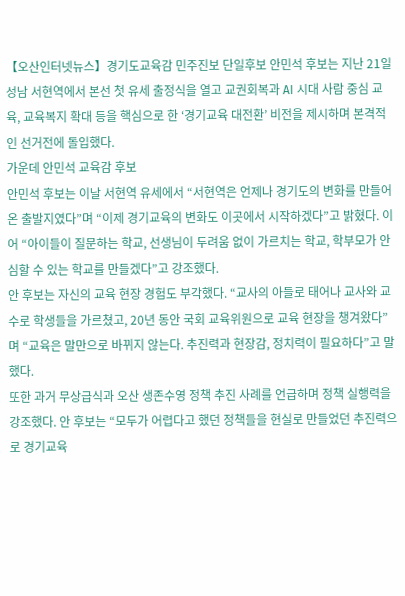【오산인터넷뉴스】경기도교육감 민주진보 단일후보 안민석 후보는 지난 21일 성남 서현역에서 본선 첫 유세 출정식을 열고 교권회복과 AI 시대 사람 중심 교육, 교육복지 확대 등을 핵심으로 한 ‘경기교육 대전환’ 비전을 제시하며 본격적인 선거전에 돌입했다.
가운데 안민석 교육감 후보
안민석 후보는 이날 서현역 유세에서 “서현역은 언제나 경기도의 변화를 만들어 온 출발지였다”며 “이제 경기교육의 변화도 이곳에서 시작하겠다”고 밝혔다. 이어 “아이들이 질문하는 학교, 선생님이 두려움 없이 가르치는 학교, 학부모가 안심할 수 있는 학교를 만들겠다”고 강조했다.
안 후보는 자신의 교육 현장 경험도 부각했다. “교사의 아들로 태어나 교사와 교수로 학생들을 가르쳤고, 20년 동안 국회 교육위원으로 교육 현장을 챙겨왔다”며 “교육은 말만으로 바뀌지 않는다. 추진력과 현장감, 정치력이 필요하다”고 말했다.
또한 과거 무상급식과 오산 생존수영 정책 추진 사례를 언급하며 정책 실행력을 강조했다. 안 후보는 “모두가 어렵다고 했던 정책들을 현실로 만들었던 추진력으로 경기교육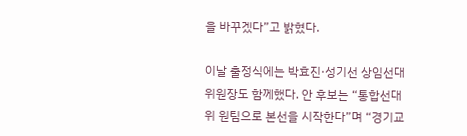을 바꾸겠다”고 밝혔다.

이날 출정식에는 박효진·성기선 상임선대위원장도 함께했다. 안 후보는 “통합선대위 원팀으로 본선을 시작한다”며 “경기교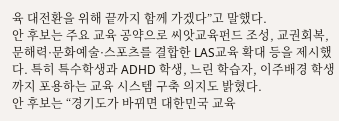육 대전환을 위해 끝까지 함께 가겠다”고 말했다.
안 후보는 주요 교육 공약으로 씨앗교육펀드 조성, 교권회복, 문해력·문화예술·스포츠를 결합한 LAS교육 확대 등을 제시했다. 특히 특수학생과 ADHD 학생, 느린 학습자, 이주배경 학생까지 포용하는 교육 시스템 구축 의지도 밝혔다.
안 후보는 “경기도가 바뀌면 대한민국 교육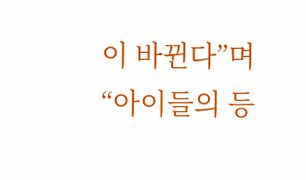이 바뀐다”며 “아이들의 등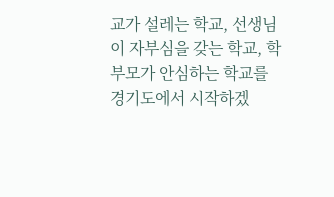교가 설레는 학교, 선생님이 자부심을 갖는 학교, 학부모가 안심하는 학교를 경기도에서 시작하겠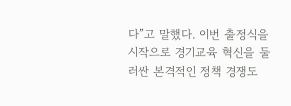다”고 말했다. 이번 출정식을 시작으로 경기교육 혁신을 둘러싼 본격적인 정책 경쟁도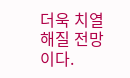더욱 치열해질 전망이다.